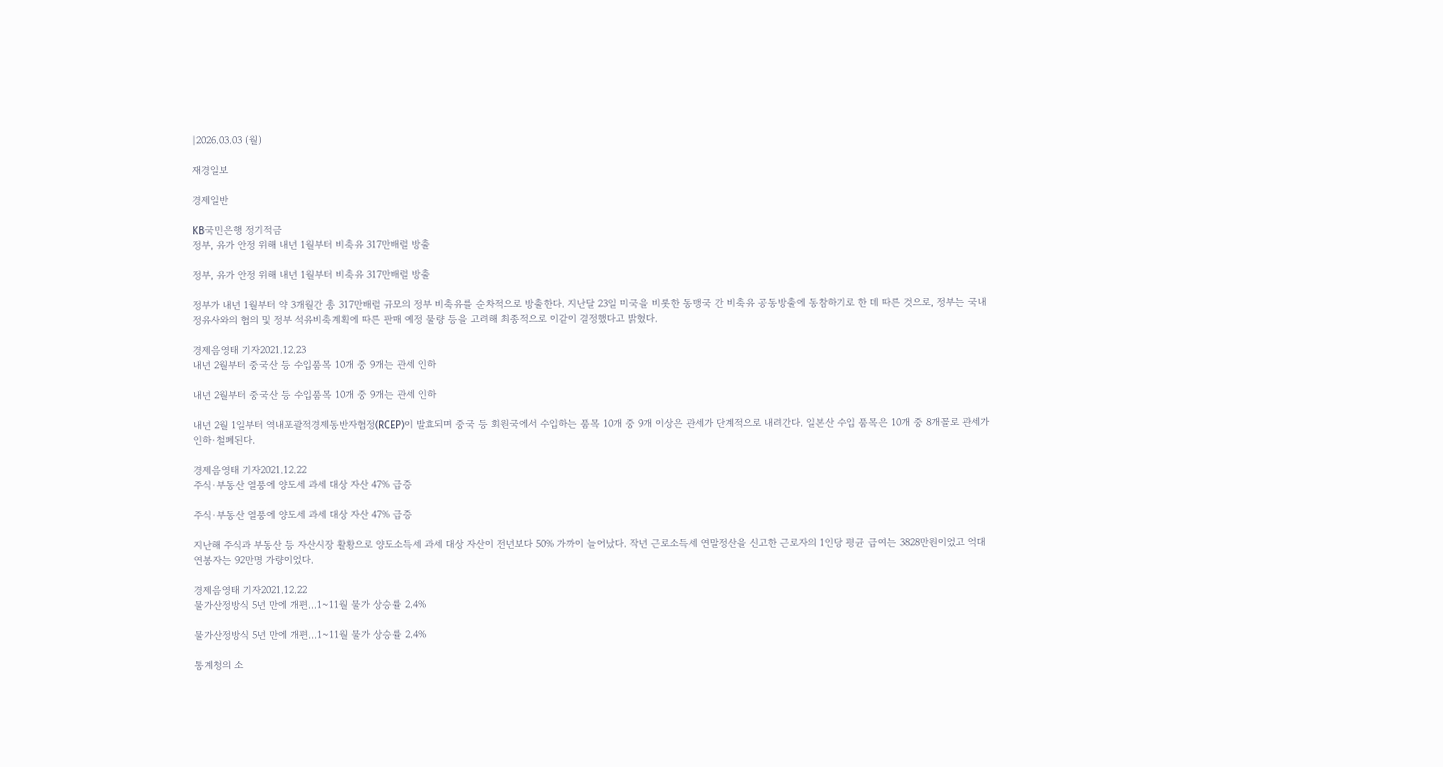|2026.03.03 (월)

재경일보

경제일반

KB국민은행 정기적금
정부, 유가 안정 위해 내년 1월부터 비축유 317만배럴 방출

정부, 유가 안정 위해 내년 1월부터 비축유 317만배럴 방출

정부가 내년 1월부터 약 3개월간 총 317만배럴 규모의 정부 비축유를 순차적으로 방출한다. 지난달 23일 미국을 비롯한 동맹국 간 비축유 공동방출에 동참하기로 한 데 따른 것으로, 정부는 국내 정유사와의 협의 및 정부 석유비축계획에 따른 판매 예정 물량 등을 고려해 최종적으로 이같이 결정했다고 밝혔다.

경제음영태 기자2021.12.23
내년 2월부터 중국산 등 수입품목 10개 중 9개는 관세 인하

내년 2월부터 중국산 등 수입품목 10개 중 9개는 관세 인하

내년 2월 1일부터 역내포괄적경제동반자협정(RCEP)이 발효되며 중국 등 회원국에서 수입하는 품목 10개 중 9개 이상은 관세가 단계적으로 내려간다. 일본산 수입 품목은 10개 중 8개꼴로 관세가 인하·철폐된다.

경제음영태 기자2021.12.22
주식·부동산 열풍에 양도세 과세 대상 자산 47% 급증

주식·부동산 열풍에 양도세 과세 대상 자산 47% 급증

지난해 주식과 부동산 등 자산시장 활황으로 양도소득세 과세 대상 자산이 전년보다 50% 가까이 늘어났다. 작년 근로소득세 연말정산을 신고한 근로자의 1인당 평균 급여는 3828만원이었고 억대 연봉자는 92만명 가량이었다.

경제음영태 기자2021.12.22
물가산정방식 5년 만에 개편…1~11월 물가 상승률 2.4%

물가산정방식 5년 만에 개편…1~11월 물가 상승률 2.4%

통계청의 소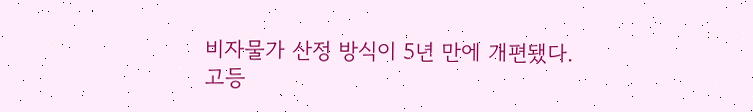비자물가 산정 방식이 5년 만에 개편됐다. 고등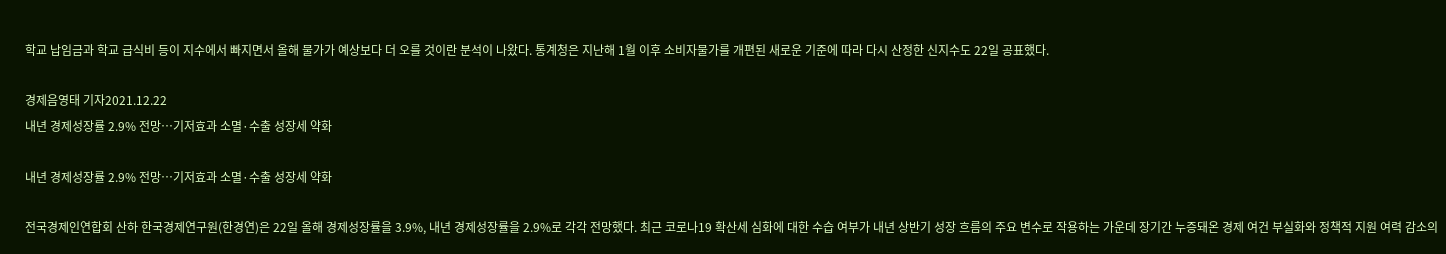학교 납임금과 학교 급식비 등이 지수에서 빠지면서 올해 물가가 예상보다 더 오를 것이란 분석이 나왔다. 통계청은 지난해 1월 이후 소비자물가를 개편된 새로운 기준에 따라 다시 산정한 신지수도 22일 공표했다.

경제음영태 기자2021.12.22
내년 경제성장률 2.9% 전망…기저효과 소멸·수출 성장세 약화

내년 경제성장률 2.9% 전망…기저효과 소멸·수출 성장세 약화

전국경제인연합회 산하 한국경제연구원(한경연)은 22일 올해 경제성장률을 3.9%, 내년 경제성장률을 2.9%로 각각 전망했다. 최근 코로나19 확산세 심화에 대한 수습 여부가 내년 상반기 성장 흐름의 주요 변수로 작용하는 가운데 장기간 누증돼온 경제 여건 부실화와 정책적 지원 여력 감소의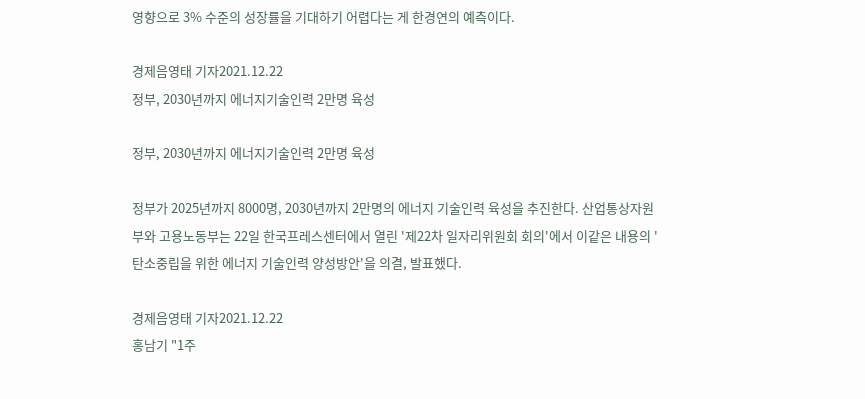영향으로 3% 수준의 성장률을 기대하기 어렵다는 게 한경연의 예측이다.

경제음영태 기자2021.12.22
정부, 2030년까지 에너지기술인력 2만명 육성

정부, 2030년까지 에너지기술인력 2만명 육성

정부가 2025년까지 8000명, 2030년까지 2만명의 에너지 기술인력 육성을 추진한다. 산업통상자원부와 고용노동부는 22일 한국프레스센터에서 열린 '제22차 일자리위원회 회의'에서 이같은 내용의 '탄소중립을 위한 에너지 기술인력 양성방안'을 의결, 발표했다.

경제음영태 기자2021.12.22
홍남기 "1주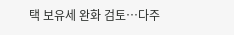택 보유세 완화 검토…다주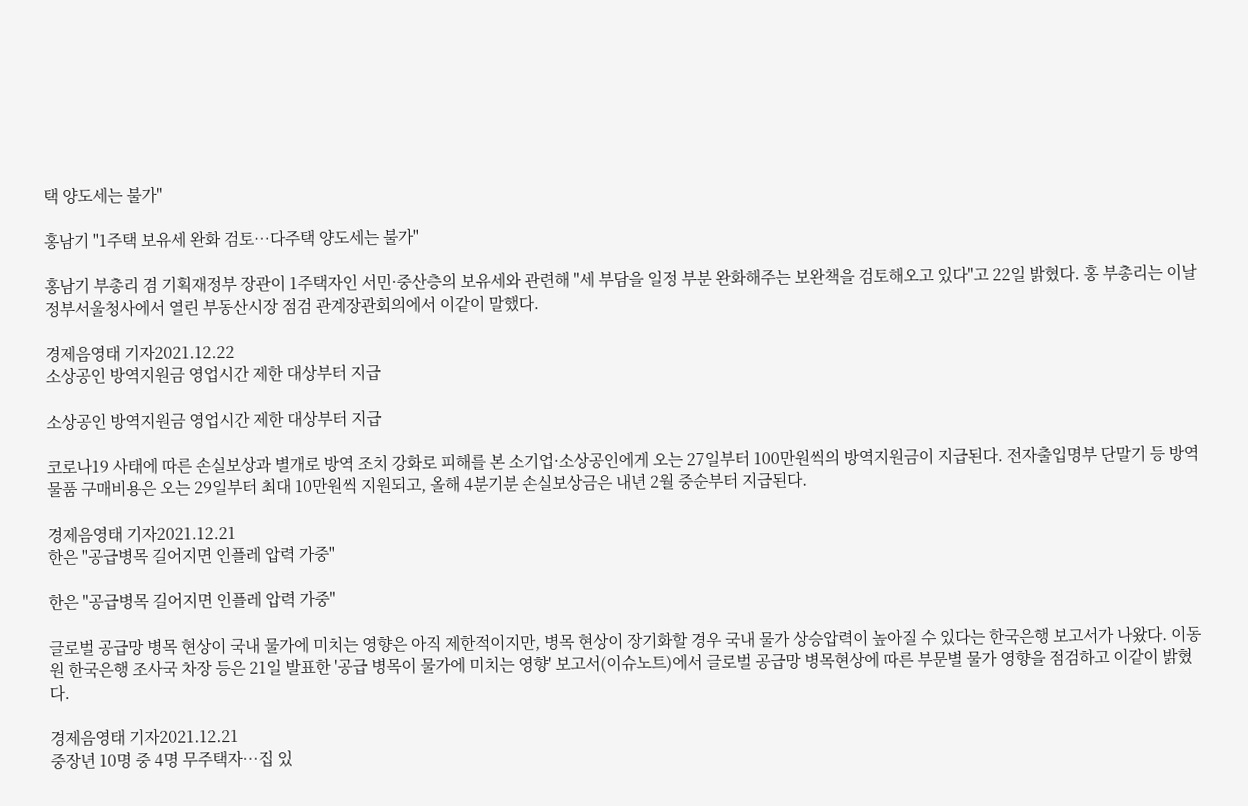택 양도세는 불가"

홍남기 "1주택 보유세 완화 검토…다주택 양도세는 불가"

홍남기 부총리 겸 기획재정부 장관이 1주택자인 서민·중산층의 보유세와 관련해 "세 부담을 일정 부분 완화해주는 보완책을 검토해오고 있다"고 22일 밝혔다. 홍 부총리는 이날 정부서울청사에서 열린 부동산시장 점검 관계장관회의에서 이같이 말했다.

경제음영태 기자2021.12.22
소상공인 방역지원금 영업시간 제한 대상부터 지급

소상공인 방역지원금 영업시간 제한 대상부터 지급

코로나19 사태에 따른 손실보상과 별개로 방역 조치 강화로 피해를 본 소기업·소상공인에게 오는 27일부터 100만원씩의 방역지원금이 지급된다. 전자출입명부 단말기 등 방역물품 구매비용은 오는 29일부터 최대 10만원씩 지원되고, 올해 4분기분 손실보상금은 내년 2월 중순부터 지급된다.

경제음영태 기자2021.12.21
한은 "공급병목 길어지면 인플레 압력 가중"

한은 "공급병목 길어지면 인플레 압력 가중"

글로벌 공급망 병목 현상이 국내 물가에 미치는 영향은 아직 제한적이지만, 병목 현상이 장기화할 경우 국내 물가 상승압력이 높아질 수 있다는 한국은행 보고서가 나왔다. 이동원 한국은행 조사국 차장 등은 21일 발표한 '공급 병목이 물가에 미치는 영향' 보고서(이슈노트)에서 글로벌 공급망 병목현상에 따른 부문별 물가 영향을 점검하고 이같이 밝혔다.

경제음영태 기자2021.12.21
중장년 10명 중 4명 무주택자…집 있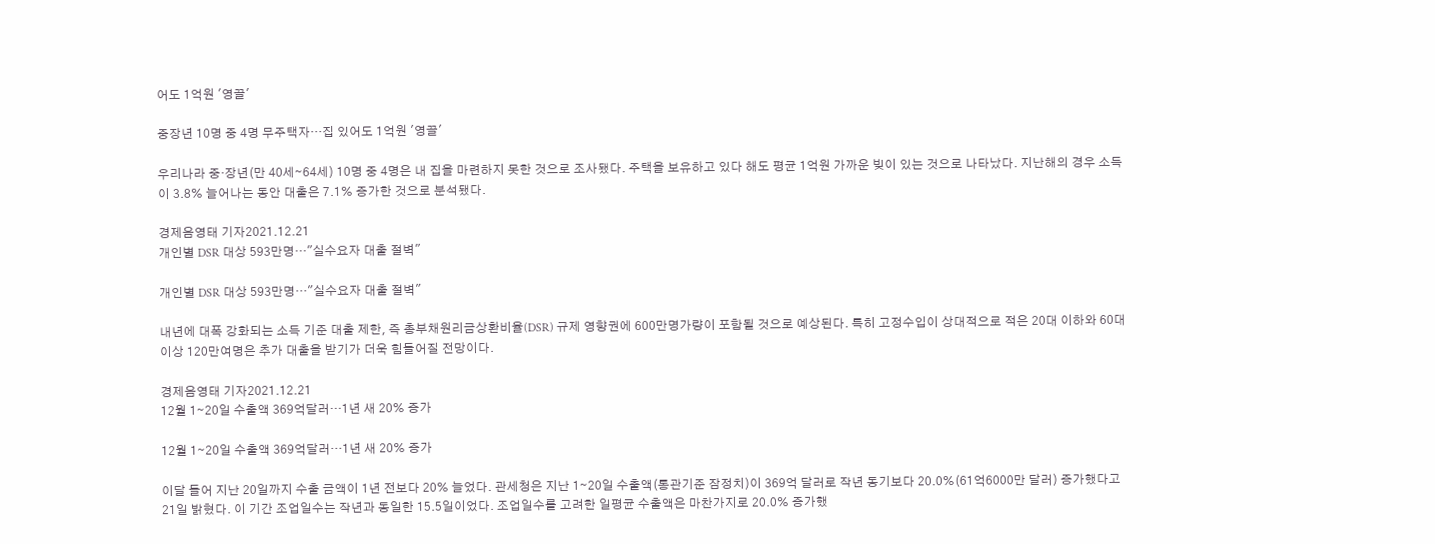어도 1억원 '영끌'

중장년 10명 중 4명 무주택자…집 있어도 1억원 '영끌'

우리나라 중·장년(만 40세∼64세) 10명 중 4명은 내 집을 마련하지 못한 것으로 조사됐다. 주택을 보유하고 있다 해도 평균 1억원 가까운 빚이 있는 것으로 나타났다. 지난해의 경우 소득이 3.8% 늘어나는 동안 대출은 7.1% 증가한 것으로 분석됐다.

경제음영태 기자2021.12.21
개인별 DSR 대상 593만명…"실수요자 대출 절벽"

개인별 DSR 대상 593만명…"실수요자 대출 절벽"

내년에 대폭 강화되는 소득 기준 대출 제한, 즉 총부채원리금상환비율(DSR) 규제 영향권에 600만명가량이 포함될 것으로 예상된다. 특히 고정수입이 상대적으로 적은 20대 이하와 60대 이상 120만여명은 추가 대출을 받기가 더욱 힘들어질 전망이다.

경제음영태 기자2021.12.21
12월 1∼20일 수출액 369억달러…1년 새 20% 증가

12월 1∼20일 수출액 369억달러…1년 새 20% 증가

이달 들어 지난 20일까지 수출 금액이 1년 전보다 20% 늘었다. 관세청은 지난 1∼20일 수출액(통관기준 잠정치)이 369억 달러로 작년 동기보다 20.0%(61억6000만 달러) 증가했다고 21일 밝혔다. 이 기간 조업일수는 작년과 동일한 15.5일이었다. 조업일수를 고려한 일평균 수출액은 마찬가지로 20.0% 증가했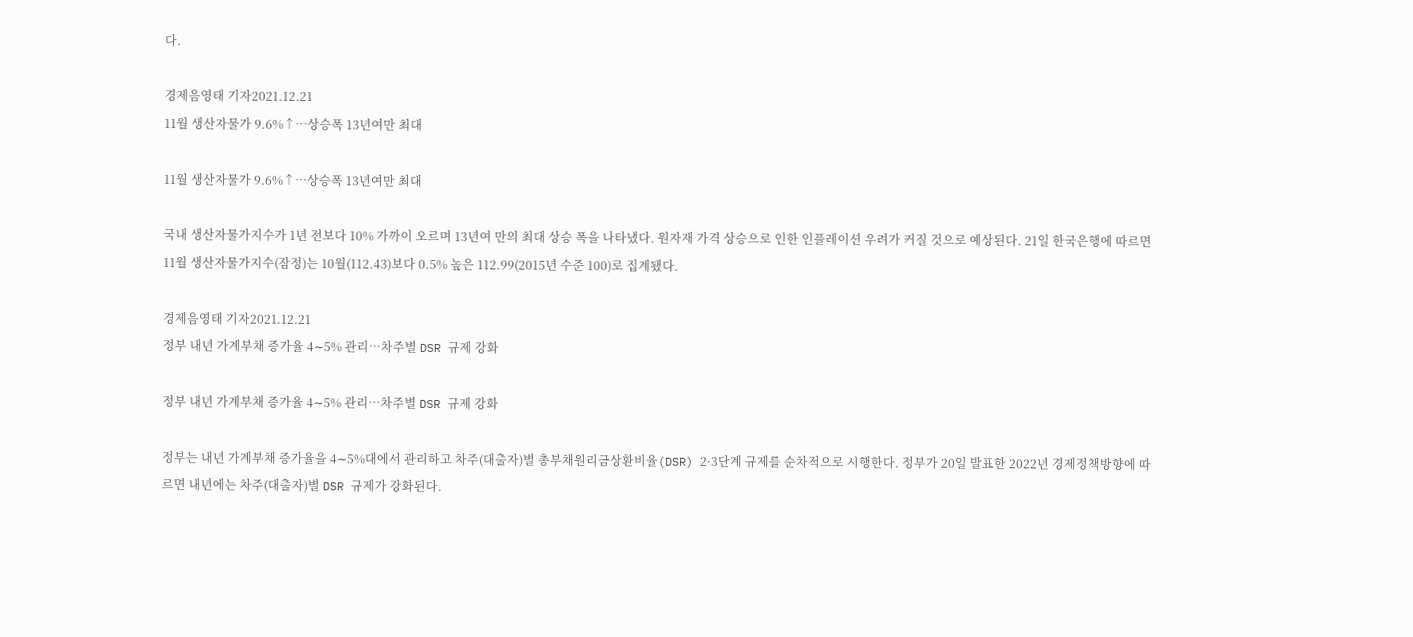다.

경제음영태 기자2021.12.21
11월 생산자물가 9.6%↑…상승폭 13년여만 최대

11월 생산자물가 9.6%↑…상승폭 13년여만 최대

국내 생산자물가지수가 1년 전보다 10% 가까이 오르며 13년여 만의 최대 상승 폭을 나타냈다. 원자재 가격 상승으로 인한 인플레이션 우려가 커질 것으로 예상된다. 21일 한국은행에 따르면 11월 생산자물가지수(잠정)는 10월(112.43)보다 0.5% 높은 112.99(2015년 수준 100)로 집계됐다.

경제음영태 기자2021.12.21
정부 내년 가계부채 증가율 4∼5% 관리…차주별 DSR 규제 강화

정부 내년 가계부채 증가율 4∼5% 관리…차주별 DSR 규제 강화

정부는 내년 가계부채 증가율을 4∼5%대에서 관리하고 차주(대출자)별 총부채원리금상환비율(DSR) 2·3단계 규제를 순차적으로 시행한다. 정부가 20일 발표한 2022년 경제정책방향에 따르면 내년에는 차주(대출자)별 DSR 규제가 강화된다.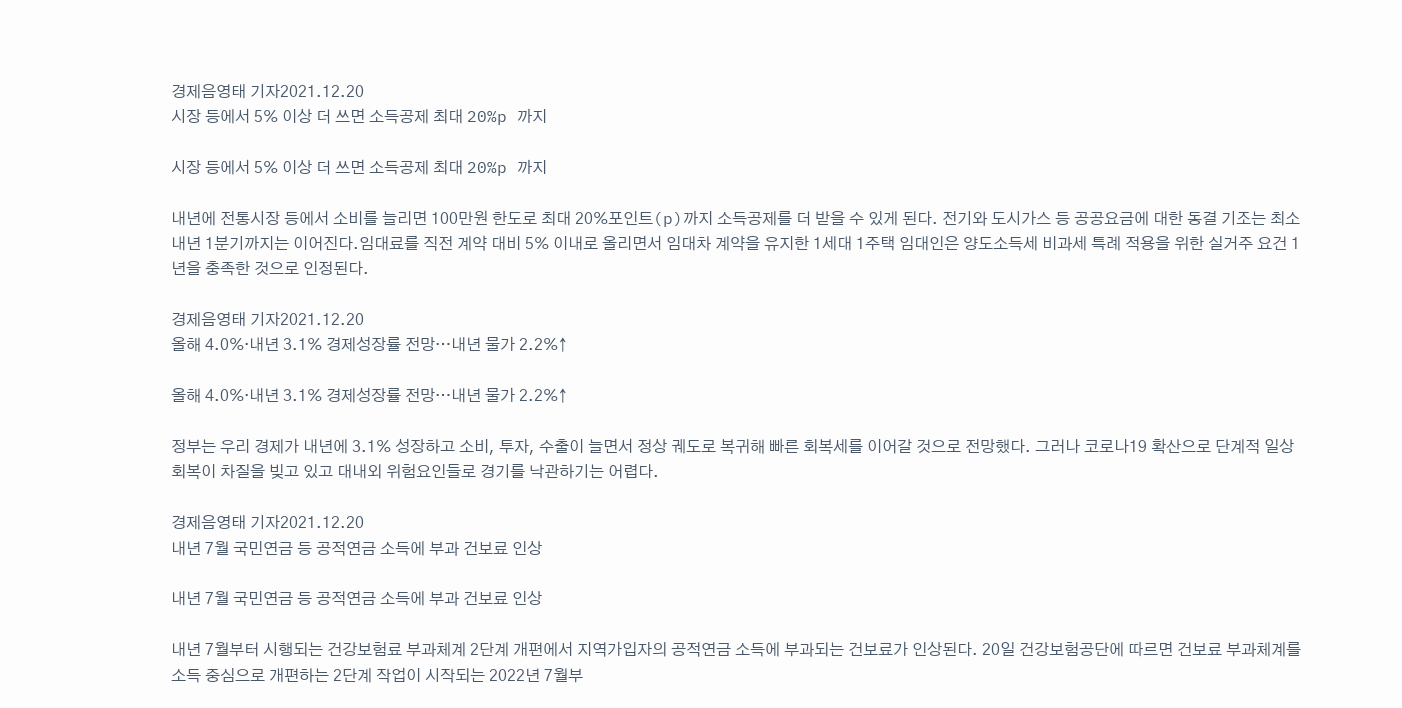경제음영태 기자2021.12.20
시장 등에서 5% 이상 더 쓰면 소득공제 최대 20%p 까지

시장 등에서 5% 이상 더 쓰면 소득공제 최대 20%p 까지

내년에 전통시장 등에서 소비를 늘리면 100만원 한도로 최대 20%포인트(p)까지 소득공제를 더 받을 수 있게 된다. 전기와 도시가스 등 공공요금에 대한 동결 기조는 최소 내년 1분기까지는 이어진다.임대료를 직전 계약 대비 5% 이내로 올리면서 임대차 계약을 유지한 1세대 1주택 임대인은 양도소득세 비과세 특례 적용을 위한 실거주 요건 1년을 충족한 것으로 인정된다.

경제음영태 기자2021.12.20
올해 4.0%·내년 3.1% 경제성장률 전망…내년 물가 2.2%↑

올해 4.0%·내년 3.1% 경제성장률 전망…내년 물가 2.2%↑

정부는 우리 경제가 내년에 3.1% 성장하고 소비, 투자, 수출이 늘면서 정상 궤도로 복귀해 빠른 회복세를 이어갈 것으로 전망했다. 그러나 코로나19 확산으로 단계적 일상 회복이 차질을 빚고 있고 대내외 위험요인들로 경기를 낙관하기는 어렵다.

경제음영태 기자2021.12.20
내년 7월 국민연금 등 공적연금 소득에 부과 건보료 인상

내년 7월 국민연금 등 공적연금 소득에 부과 건보료 인상

내년 7월부터 시행되는 건강보험료 부과체계 2단계 개편에서 지역가입자의 공적연금 소득에 부과되는 건보료가 인상된다. 20일 건강보험공단에 따르면 건보료 부과체계를 소득 중심으로 개편하는 2단계 작업이 시작되는 2022년 7월부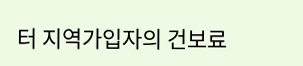터 지역가입자의 건보료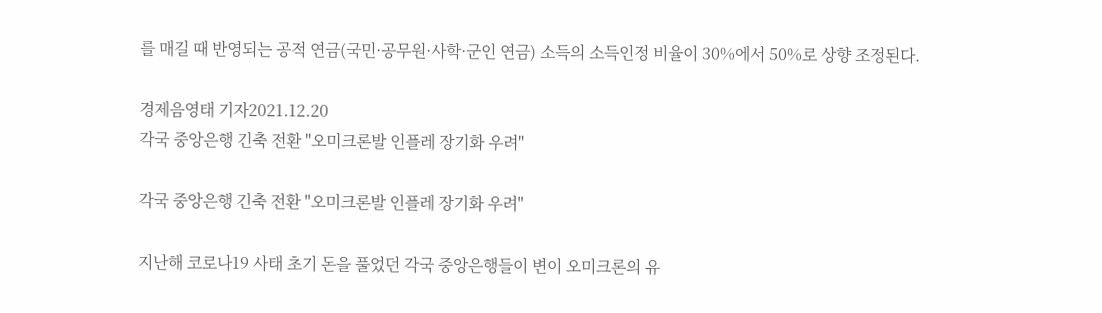를 매길 때 반영되는 공적 연금(국민·공무원·사학·군인 연금) 소득의 소득인정 비율이 30%에서 50%로 상향 조정된다.

경제음영태 기자2021.12.20
각국 중앙은행 긴축 전환 "오미크론발 인플레 장기화 우려"

각국 중앙은행 긴축 전환 "오미크론발 인플레 장기화 우려"

지난해 코로나19 사태 초기 돈을 풀었던 각국 중앙은행들이 변이 오미크론의 유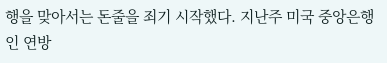행을 맞아서는 돈줄을 죄기 시작했다. 지난주 미국 중앙은행인 연방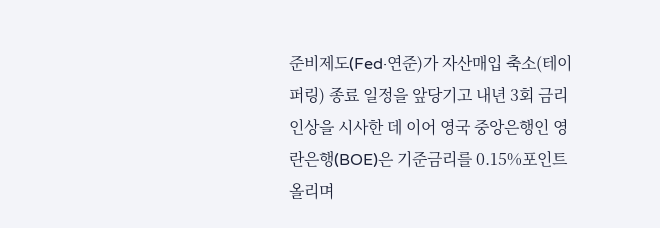준비제도(Fed·연준)가 자산매입 축소(테이퍼링) 종료 일정을 앞당기고 내년 3회 금리인상을 시사한 데 이어 영국 중앙은행인 영란은행(BOE)은 기준금리를 0.15%포인트 올리며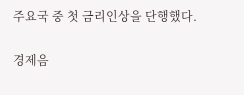주요국 중 첫 금리인상을 단행했다.

경제음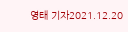영태 기자2021.12.20